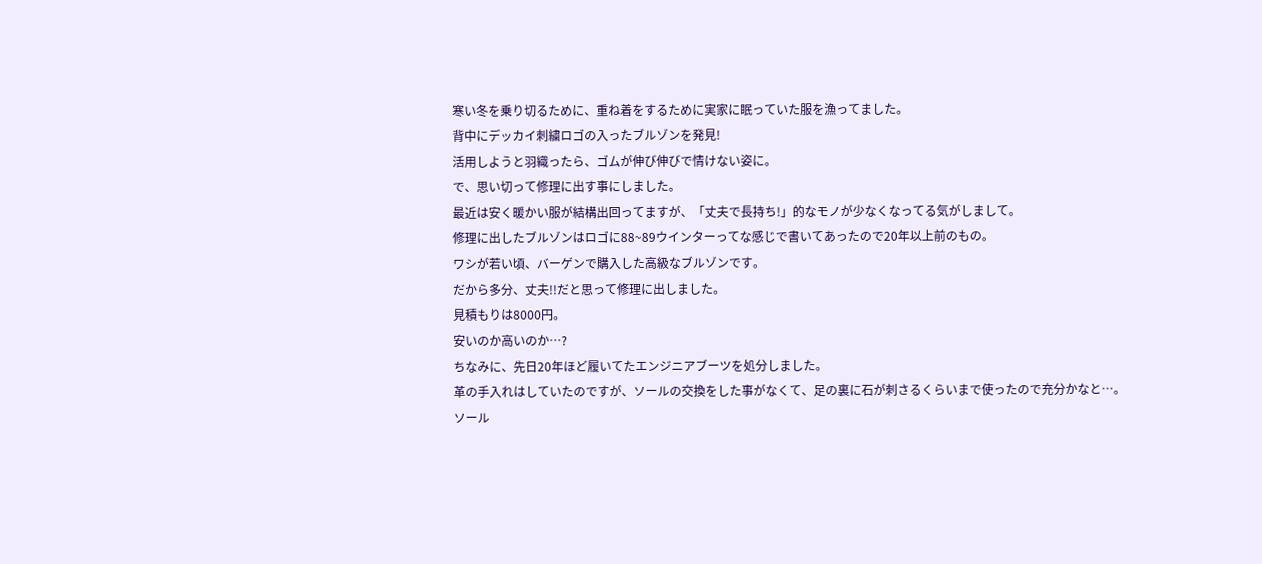寒い冬を乗り切るために、重ね着をするために実家に眠っていた服を漁ってました。
背中にデッカイ刺繍ロゴの入ったブルゾンを発見!
活用しようと羽織ったら、ゴムが伸び伸びで情けない姿に。
で、思い切って修理に出す事にしました。
最近は安く暖かい服が結構出回ってますが、「丈夫で長持ち!」的なモノが少なくなってる気がしまして。
修理に出したブルゾンはロゴに88~89ウインターってな感じで書いてあったので20年以上前のもの。
ワシが若い頃、バーゲンで購入した高級なブルゾンです。
だから多分、丈夫!!だと思って修理に出しました。
見積もりは8000円。
安いのか高いのか…?
ちなみに、先日20年ほど履いてたエンジニアブーツを処分しました。
革の手入れはしていたのですが、ソールの交換をした事がなくて、足の裏に石が刺さるくらいまで使ったので充分かなと…。
ソール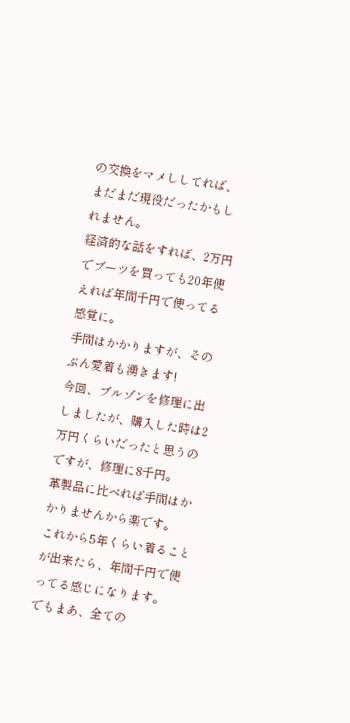の交換をマメししてれば、まだまだ現役だったかもしれません。
経済的な話をすれば、2万円でブーツを買っても20年使えれば年間千円で使ってる感覚に。
手間はかかりますが、そのぶん愛着も湧きます!
今回、ブルゾンを修理に出しましたが、購入した時は2万円くらいだったと思うのですが、修理に8千円。
革製品に比べれば手間はかかりませんから楽です。
これから5年くらい着ることが出来たら、年間千円で使ってる感じになります。
でもまあ、全ての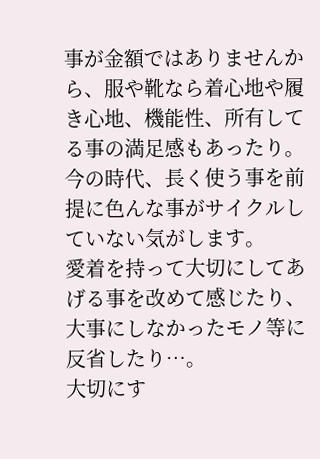事が金額ではありませんから、服や靴なら着心地や履き心地、機能性、所有してる事の満足感もあったり。
今の時代、長く使う事を前提に色んな事がサイクルしていない気がします。
愛着を持って大切にしてあげる事を改めて感じたり、大事にしなかったモノ等に反省したり…。
大切にす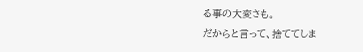る事の大変さも。
だからと言って、捨ててしま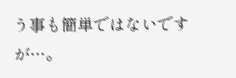う事も簡単ではないですが…。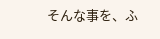そんな事を、ふ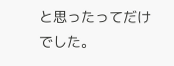と思ったってだけでした。